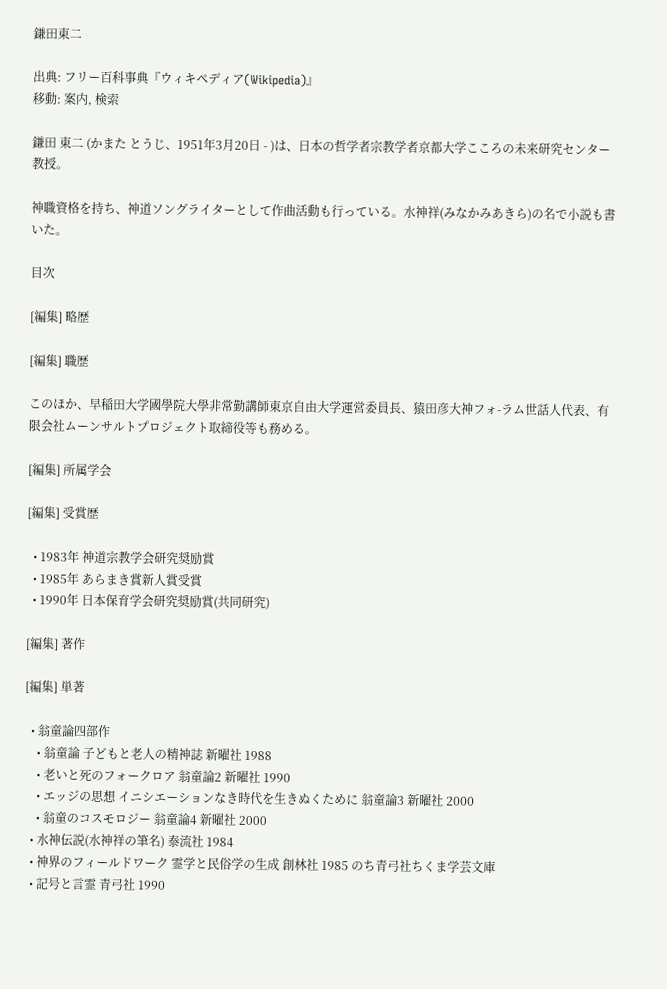鎌田東二

出典: フリー百科事典『ウィキペディア(Wikipedia)』
移動: 案内, 検索

鎌田 東二 (かまた とうじ、1951年3月20日 - )は、日本の哲学者宗教学者京都大学こころの未来研究センター教授。

神職資格を持ち、神道ソングライターとして作曲活動も行っている。水神祥(みなかみあきら)の名で小説も書いた。

目次

[編集] 略歴

[編集] 職歴

このほか、早稲田大学國學院大學非常勤講師東京自由大学運営委員長、猿田彦大神フォ-ラム世話人代表、有限会社ムーンサルトプロジェクト取締役等も務める。

[編集] 所属学会

[編集] 受賞歴

  • 1983年 神道宗教学会研究奨励賞
  • 1985年 あらまき賞新人賞受賞
  • 1990年 日本保育学会研究奨励賞(共同研究)

[編集] 著作

[編集] 単著

  • 翁童論四部作
    • 翁童論 子どもと老人の精神誌 新曜社 1988
    • 老いと死のフォークロア 翁童論2 新曜社 1990
    • エッジの思想 イニシエーションなき時代を生きぬくために 翁童論3 新曜社 2000
    • 翁童のコスモロジー 翁童論4 新曜社 2000
  • 水神伝説(水神祥の筆名) 泰流社 1984
  • 神界のフィールドワーク 霊学と民俗学の生成 創林社 1985 のち青弓社ちくま学芸文庫
  • 記号と言霊 青弓社 1990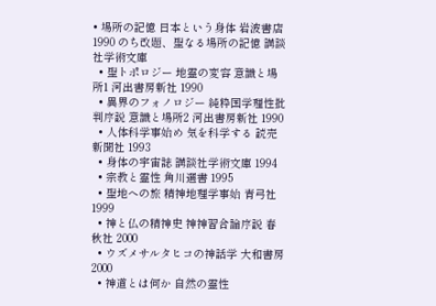• 場所の記憶 日本という身体 岩波書店 1990 のち改題、聖なる場所の記憶 講談社学術文庫
  • 聖トポロジー 地霊の変容 意識と場所1 河出書房新社 1990
  • 異界のフォノロジー 純粋国学理性批判序説 意識と場所2 河出書房新社 1990
  • 人体科学事始め 気を科学する 読売新聞社 1993
  • 身体の宇宙誌 講談社学術文庫 1994
  • 宗教と霊性 角川選書 1995
  • 聖地への旅 精神地理学事始 青弓社 1999
  • 神と仏の精神史 神神習合論序説 春秋社 2000
  • ウズメサルタヒコの神話学 大和書房 2000
  • 神道とは何か 自然の霊性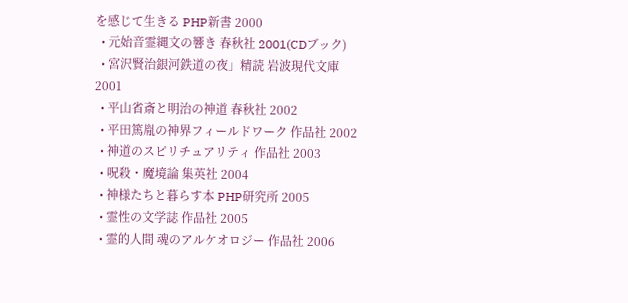を感じて生きる PHP新書 2000
  • 元始音霊縄文の響き 春秋社 2001(CDブック)
  • 宮沢賢治銀河鉄道の夜」精読 岩波現代文庫 2001
  • 平山省斎と明治の神道 春秋社 2002
  • 平田篤胤の神界フィールドワーク 作品社 2002
  • 神道のスピリチュアリティ 作品社 2003
  • 呪殺・魔境論 集英社 2004
  • 神様たちと暮らす本 PHP研究所 2005
  • 霊性の文学誌 作品社 2005
  • 霊的人間 魂のアルケオロジー 作品社 2006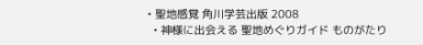• 聖地感覚 角川学芸出版 2008
  • 神様に出会える 聖地めぐりガイド ものがたり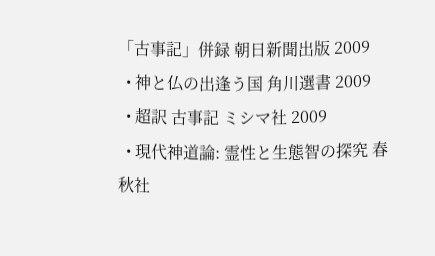「古事記」併録 朝日新聞出版 2009
  • 神と仏の出逢う国 角川選書 2009
  • 超訳 古事記 ミシマ社 2009
  • 現代神道論: 霊性と生態智の探究 春秋社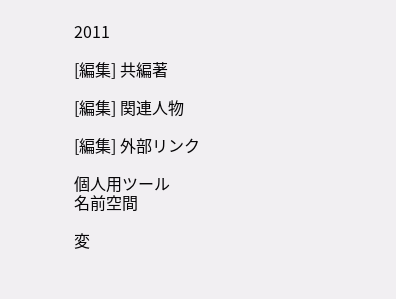2011

[編集] 共編著

[編集] 関連人物

[編集] 外部リンク

個人用ツール
名前空間

変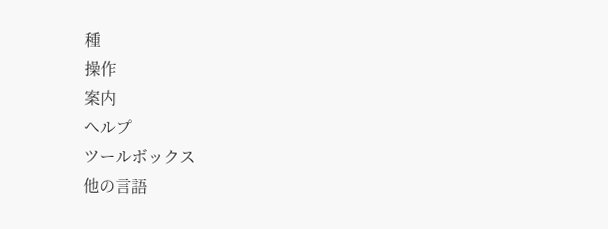種
操作
案内
ヘルプ
ツールボックス
他の言語